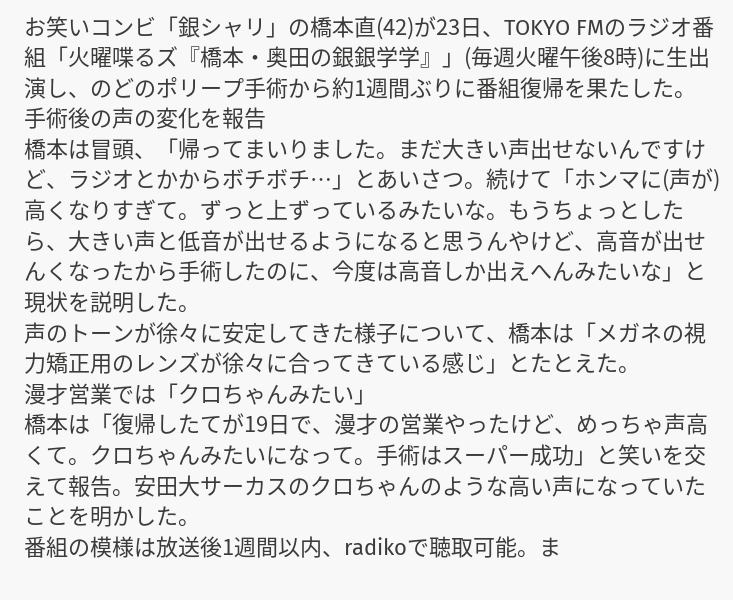お笑いコンビ「銀シャリ」の橋本直(42)が23日、TOKYO FMのラジオ番組「火曜喋るズ『橋本・奥田の銀銀学学』」(毎週火曜午後8時)に生出演し、のどのポリープ手術から約1週間ぶりに番組復帰を果たした。
手術後の声の変化を報告
橋本は冒頭、「帰ってまいりました。まだ大きい声出せないんですけど、ラジオとかからボチボチ…」とあいさつ。続けて「ホンマに(声が)高くなりすぎて。ずっと上ずっているみたいな。もうちょっとしたら、大きい声と低音が出せるようになると思うんやけど、高音が出せんくなったから手術したのに、今度は高音しか出えへんみたいな」と現状を説明した。
声のトーンが徐々に安定してきた様子について、橋本は「メガネの視力矯正用のレンズが徐々に合ってきている感じ」とたとえた。
漫才営業では「クロちゃんみたい」
橋本は「復帰したてが19日で、漫才の営業やったけど、めっちゃ声高くて。クロちゃんみたいになって。手術はスーパー成功」と笑いを交えて報告。安田大サーカスのクロちゃんのような高い声になっていたことを明かした。
番組の模様は放送後1週間以内、radikoで聴取可能。ま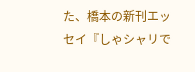た、橋本の新刊エッセイ『しゃシャリで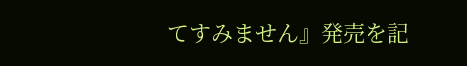てすみません』発売を記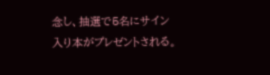念し、抽選で5名にサイン入り本がプレゼントされる。